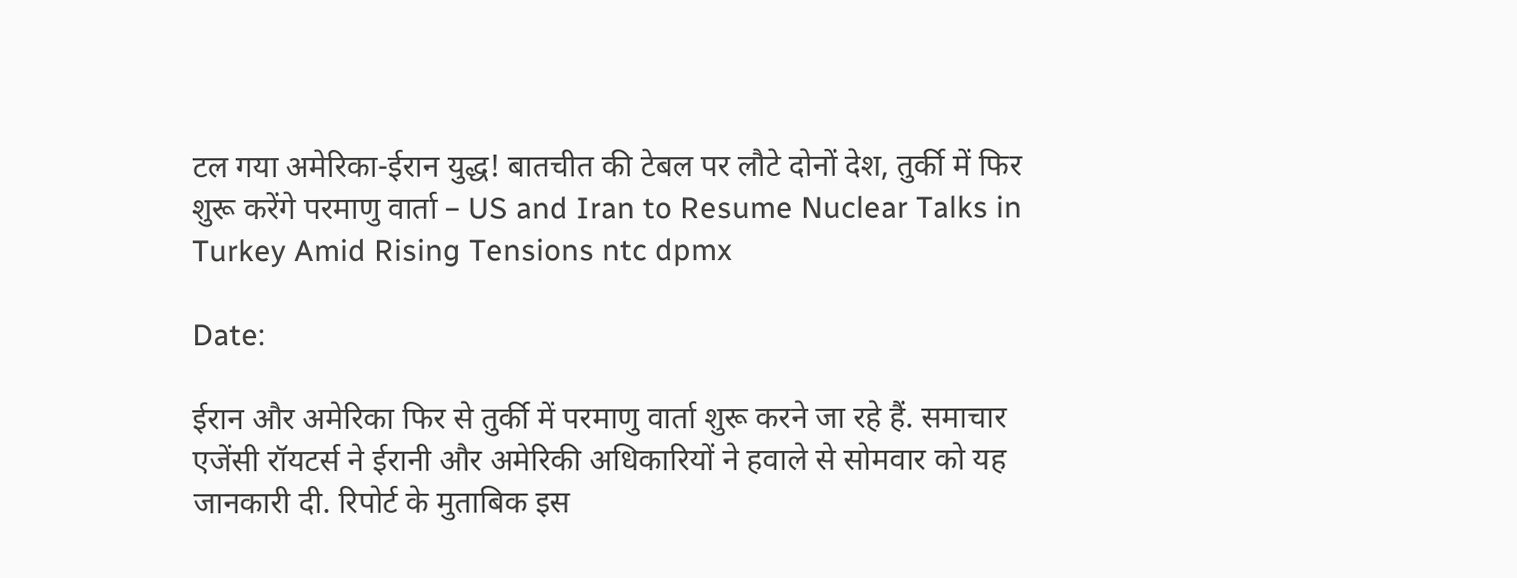टल गया अमेरिका-ईरान युद्ध! बातचीत की टेबल पर लौटे दोनों देश, तुर्की में फिर शुरू करेंगे परमाणु वार्ता – US and Iran to Resume Nuclear Talks in Turkey Amid Rising Tensions ntc dpmx

Date:

ईरान और अमेरिका फिर से तुर्की में परमाणु वार्ता शुरू करने जा रहे हैं. समाचार एजेंसी रॉयटर्स ने ईरानी और अमेरिकी अधिकारियों ने हवाले से सोमवार को यह जानकारी दी. रिपोर्ट के मुताबिक इस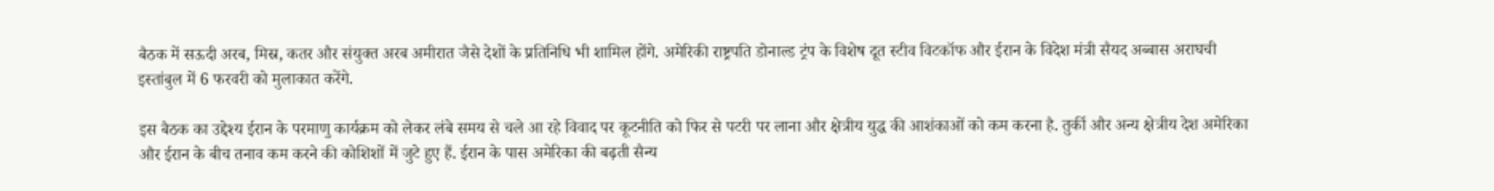बैठक में सऊदी अरब, मिस्र, कतर और संयुक्त अरब अमीरात जैसे देशों के प्रतिनिधि भी शामिल होंगे. अमेरिकी राष्ट्रपति डोनाल्ड ट्रंप के विशेष दूत स्टीव विटकॉफ और ईरान के विदेश मंत्री सैयद अब्बास अराघची इस्तांबुल में 6 फरवरी को मुलाकात करेंगे.

इस बैठक का उद्देश्य ईरान के परमाणु कार्यक्रम को लेकर लंबे समय से चले आ रहे विवाद पर कूटनीति को फिर से पटरी पर लाना और क्षेत्रीय युद्ध की आशंकाओं को कम करना है. तुर्की और अन्य क्षेत्रीय देश अमेरिका और ईरान के बीच तनाव कम करने की कोशिशों में जुटे हुए हैं. ईरान के पास अमेरिका की बढ़ती सैन्य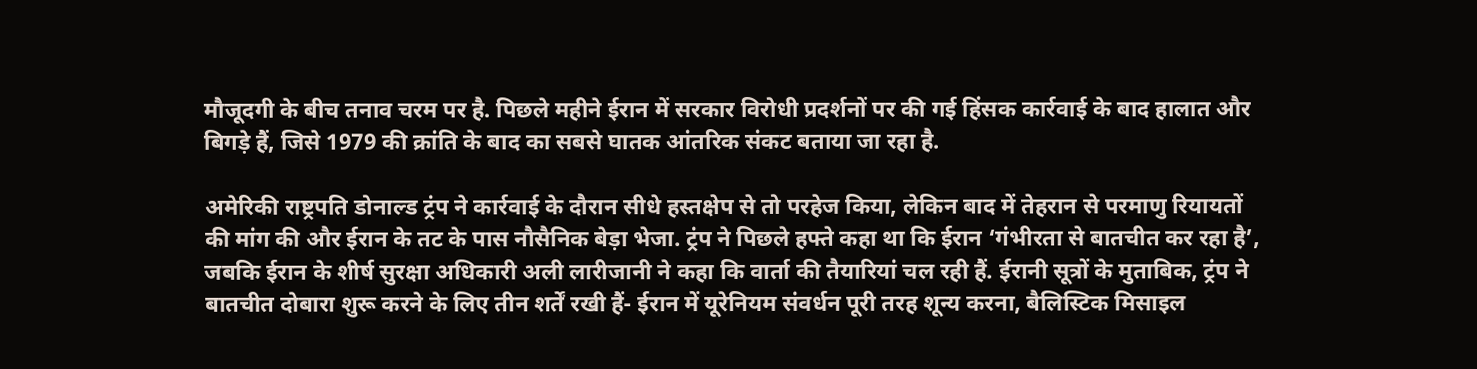मौजूदगी के बीच तनाव चरम पर है. पिछले महीने ईरान में सरकार विरोधी प्रदर्शनों पर की गई हिंसक कार्रवाई के बाद हालात और बिगड़े हैं, जिसे 1979 की क्रांति के बाद का सबसे घातक आंतरिक संकट बताया जा रहा है.

अमेरिकी राष्ट्रपति डोनाल्ड ट्रंप ने कार्रवाई के दौरान सीधे हस्तक्षेप से तो परहेज किया, लेकिन बाद में तेहरान से परमाणु रियायतों की मांग की और ईरान के तट के पास नौसैनिक बेड़ा भेजा. ट्रंप ने पिछले हफ्ते कहा था कि ईरान ‘गंभीरता से बातचीत कर रहा है’, जबकि ईरान के शीर्ष सुरक्षा अधिकारी अली लारीजानी ने कहा कि वार्ता की तैयारियां चल रही हैं. ईरानी सूत्रों के मुताबिक, ट्रंप ने बातचीत दोबारा शुरू करने के लिए तीन शर्तें रखी हैं- ईरान में यूरेनियम संवर्धन पूरी तरह शून्य करना, बैलिस्टिक मिसाइल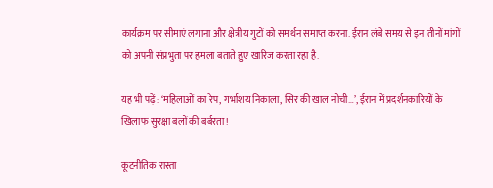कार्यक्रम पर सीमाएं लगाना और क्षेत्रीय गुटों को समर्थन समाप्त करना. ईरान लंबे समय से इन तीनों मांगों को अपनी संप्रभुता पर हमला बताते हुए खारिज करता रहा है.

यह भी पढ़ें: ‘महिलाओं का रेप, गर्भाशय निकाला, सिर की खाल नोची…’, ईरान में प्रदर्शनकारियों के खिलाफ सुरक्षा बलों की बर्बरता!

कूटनीतिक रास्ता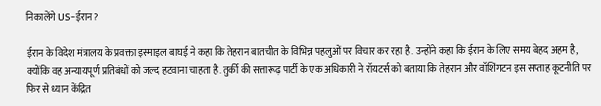निकालेंगे US-ईरान?

ईरान के विदेश मंत्रालय के प्रवक्ता इस्माइल बाघई ने कहा कि तेहरान बातचीत के विभिन्न पहलुओं पर विचार कर रहा है. उन्होंने कहा कि ईरान के लिए समय बेहद अहम है, क्योंकि वह अन्यायपूर्ण प्रतिबंधों को जल्द हटवाना चाहता है. तुर्की की सत्तारूढ़ पार्टी के एक अधिकारी ने रॉयटर्स को बताया कि तेहरान और वॉशिंगटन इस सप्ताह कूटनीति पर फिर से ध्यान केंद्रित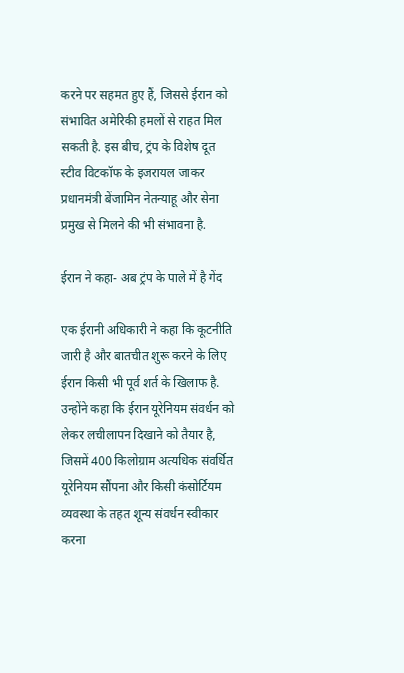करने पर सहमत हुए हैं, जिससे ईरान को संभावित अमेरिकी हमलों से राहत मिल सकती है. इस बीच, ट्रंप के विशेष दूत स्टीव विटकॉफ के इजरायल जाकर प्रधानमंत्री बेंजामिन नेतन्याहू और सेना प्रमुख से मिलने की भी संभावना है.

ईरान ने कहा- अब ट्रंप के पाले में है गेंद

एक ईरानी अधिकारी ने कहा कि कूटनीति जारी है और बातचीत शुरू करने के लिए ईरान किसी भी पूर्व शर्त के खिलाफ है. उन्होंने कहा कि ईरान यूरेनियम संवर्धन को लेकर लचीलापन दिखाने को तैयार है, जिसमें 400 किलोग्राम अत्यधिक संवर्धित यूरेनियम सौंपना और किसी कंसोर्टियम व्यवस्था के तहत शून्य संवर्धन स्वीकार करना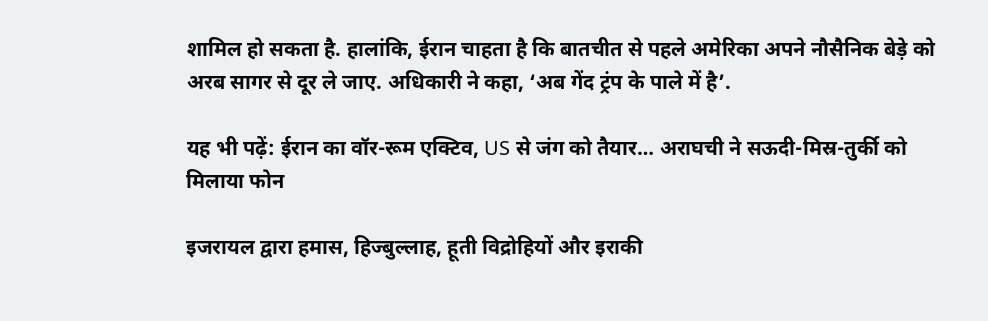शामिल हो सकता है. हालांकि, ईरान चाहता है कि बातचीत से पहले अमेरिका अपने नौसैनिक बेड़े को अरब सागर से दूर ले जाए. अधिकारी ने कहा, ‘अब गेंद ट्रंप के पाले में है’.

यह भी पढ़ें: ईरान का वॉर-रूम एक्टिव, US से जंग को तैयार… अराघची ने सऊदी-मिस्र-तुर्की को मिलाया फोन

इजरायल द्वारा हमास, हिज्बुल्लाह, हूती विद्रोहियों और इराकी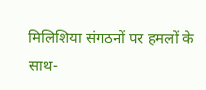मिलिशिया संगठनों पर हमलों के साथ-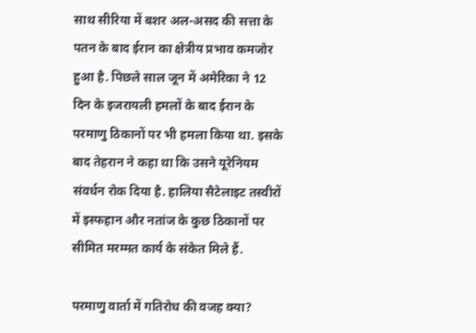साथ सीरिया में बशर अल-असद की सत्ता के पतन के बाद ईरान का क्षेत्रीय प्रभाव कमजोर हुआ है. पिछले साल जून में अमेरिका ने 12 दिन के इजरायली हमलों के बाद ईरान के परमाणु ठिकानों पर भी हमला किया था. इसके बाद तेहरान ने कहा था कि उसने यूरेनियम संवर्धन रोक दिया है. हालिया सैटेलाइट तस्वीरों में इस्फहान और नतांज के कुछ ठिकानों पर सीमित मरम्मत कार्य के संकेत मिले हैं.

परमाणु वार्ता में गतिरोध की वजह क्या?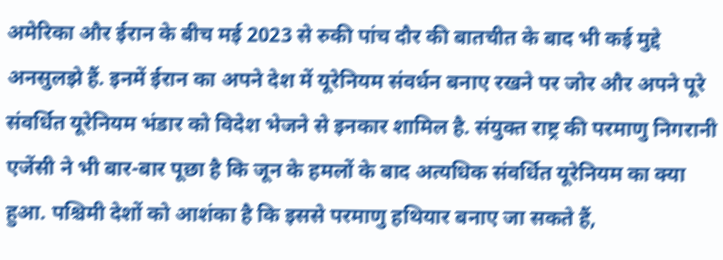अमेरिका और ईरान के बीच मई 2023 से रुकी पांच दौर की बातचीत के बाद भी कई मुद्दे अनसुलझे हैं. इनमें ईरान का अपने देश में यूरेनियम संवर्धन बनाए रखने पर जोर और अपने पूरे संवर्धित यूरेनियम भंडार को विदेश भेजने से इनकार शामिल है. संयुक्त राष्ट्र की परमाणु निगरानी एजेंसी ने भी बार-बार पूछा है कि जून के हमलों के बाद अत्यधिक संवर्धित यूरेनियम का क्या हुआ. पश्चिमी देशों को आशंका है कि इससे परमाणु हथियार बनाए जा सकते हैं,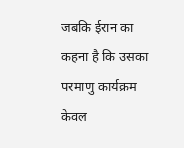जबकि ईरान का कहना है कि उसका परमाणु कार्यक्रम केवल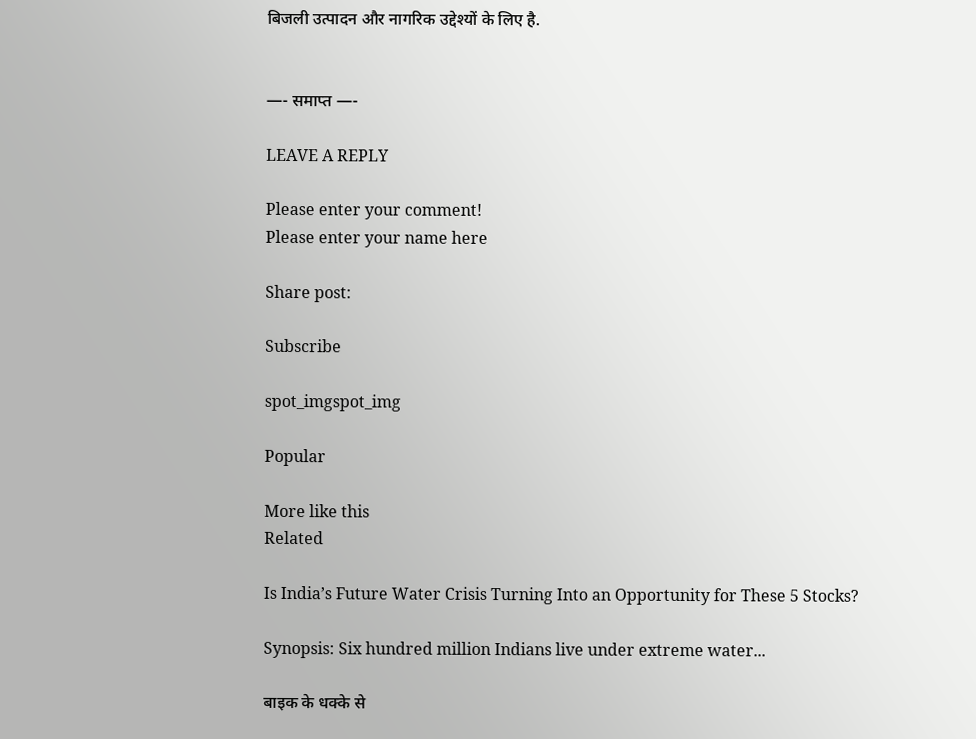बिजली उत्पादन और नागरिक उद्देश्यों के लिए है.


—- समाप्त —-

LEAVE A REPLY

Please enter your comment!
Please enter your name here

Share post:

Subscribe

spot_imgspot_img

Popular

More like this
Related

Is India’s Future Water Crisis Turning Into an Opportunity for These 5 Stocks?

Synopsis: Six hundred million Indians live under extreme water...

बाइक के धक्के से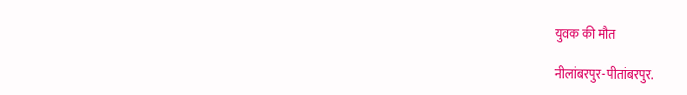युवक की मौत

नीलांबरपुर-पीतांबरपुर.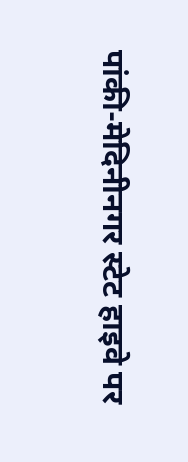पांकी-मेदिनीनगर स्टेट हाइवे पर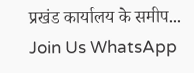प्रखंड कार्यालय के समीप...
Join Us WhatsApp